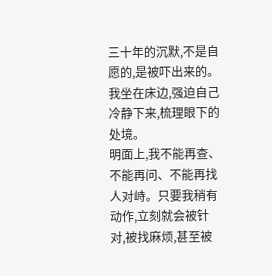三十年的沉默,不是自愿的,是被吓出来的。
我坐在床边,强迫自己冷静下来,梳理眼下的处境。
明面上,我不能再查、不能再问、不能再找人对峙。只要我稍有动作,立刻就会被针对,被找麻烦,甚至被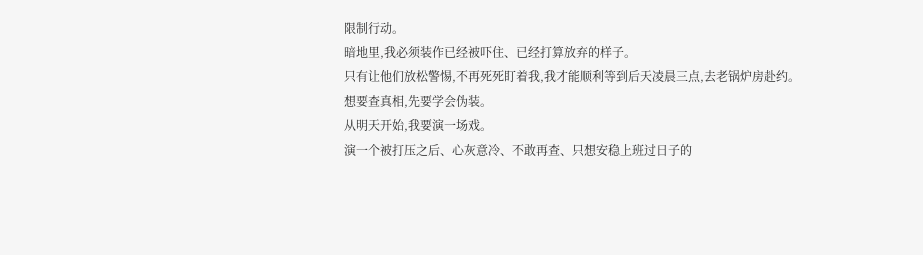限制行动。
暗地里,我必须装作已经被吓住、已经打算放弃的样子。
只有让他们放松警惕,不再死死盯着我,我才能顺利等到后天凌晨三点,去老锅炉房赴约。
想要查真相,先要学会伪装。
从明天开始,我要演一场戏。
演一个被打压之后、心灰意冷、不敢再查、只想安稳上班过日子的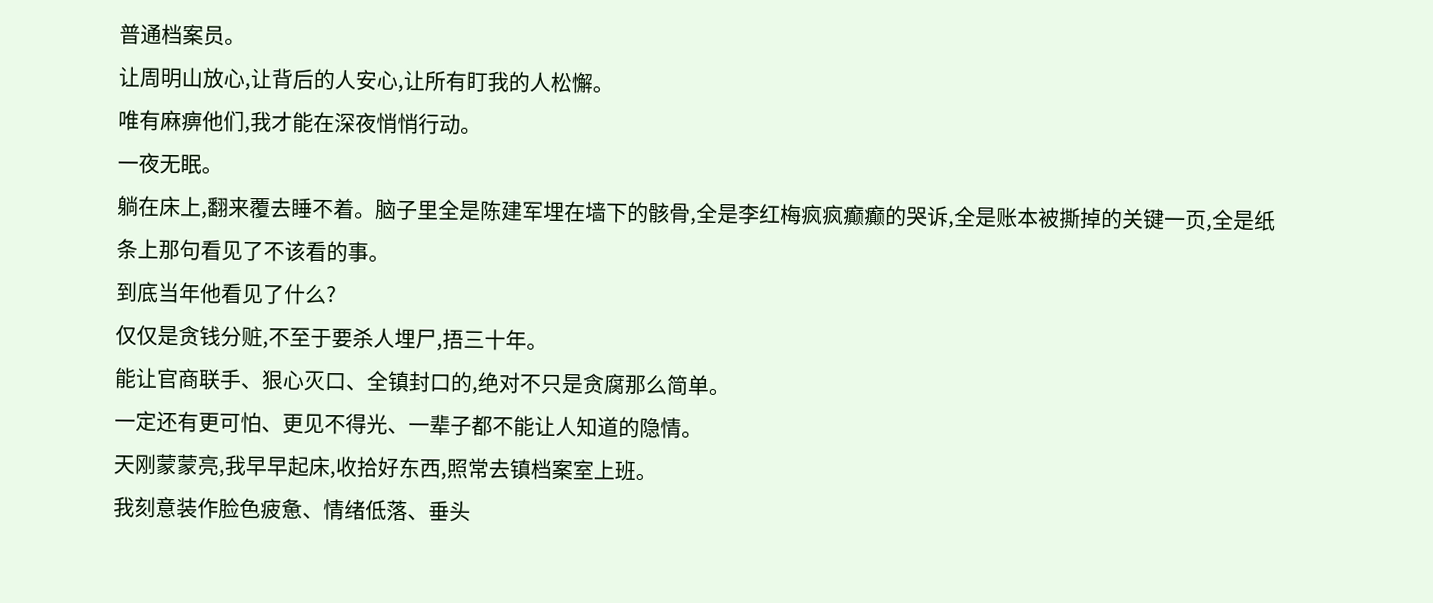普通档案员。
让周明山放心,让背后的人安心,让所有盯我的人松懈。
唯有麻痹他们,我才能在深夜悄悄行动。
一夜无眠。
躺在床上,翻来覆去睡不着。脑子里全是陈建军埋在墙下的骸骨,全是李红梅疯疯癫癫的哭诉,全是账本被撕掉的关键一页,全是纸条上那句看见了不该看的事。
到底当年他看见了什么?
仅仅是贪钱分赃,不至于要杀人埋尸,捂三十年。
能让官商联手、狠心灭口、全镇封口的,绝对不只是贪腐那么简单。
一定还有更可怕、更见不得光、一辈子都不能让人知道的隐情。
天刚蒙蒙亮,我早早起床,收拾好东西,照常去镇档案室上班。
我刻意装作脸色疲惫、情绪低落、垂头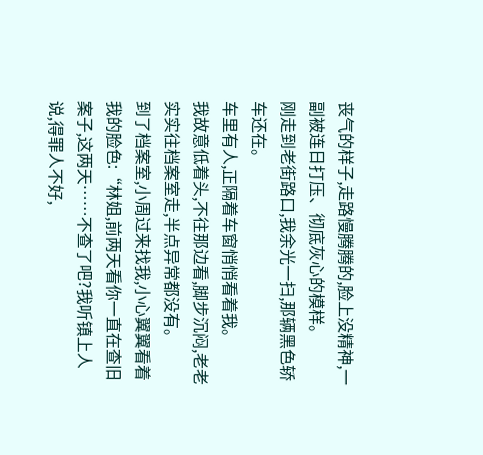丧气的样子,走路慢腾腾的,脸上没精神,一副被连日打压、彻底灰心的模样。
刚走到老街路口,我余光一扫,那辆黑色轿车还在。
车里有人,正隔着车窗悄悄看着我。
我故意低着头,不往那边看,脚步沉闷,老老实实往档案室走,半点异常都没有。
到了档案室,小周过来找我,小心翼翼看着我的脸色:“林姐,前两天看你一直在查旧案子,这两天……不查了吧?我听镇上人说,得罪人不好,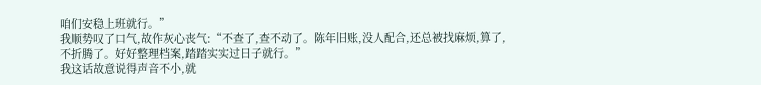咱们安稳上班就行。”
我顺势叹了口气,故作灰心丧气:“不查了,查不动了。陈年旧账,没人配合,还总被找麻烦,算了,不折腾了。好好整理档案,踏踏实实过日子就行。”
我这话故意说得声音不小,就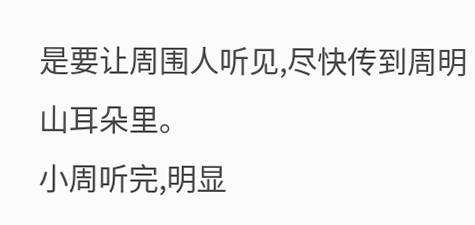是要让周围人听见,尽快传到周明山耳朵里。
小周听完,明显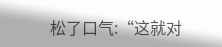松了口气:“这就对